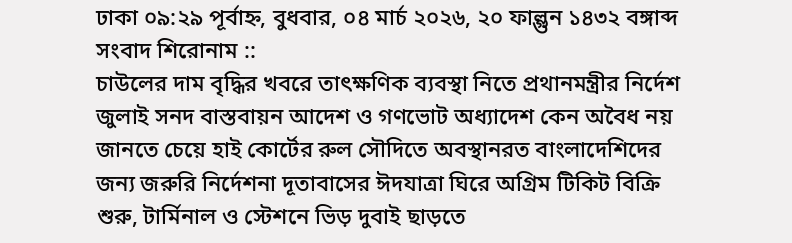ঢাকা ০৯:২৯ পূর্বাহ্ন, বুধবার, ০৪ মার্চ ২০২৬, ২০ ফাল্গুন ১৪৩২ বঙ্গাব্দ
সংবাদ শিরোনাম ::
চাউলের দাম বৃদ্ধির খবরে তাৎক্ষণিক ব্যবস্থা নিতে প্রথানমন্ত্রীর নির্দেশ জুলাই সনদ বাস্তবায়ন আদেশ ও গণভোট অধ্যাদেশ কেন অবৈধ নয় জানতে চেয়ে হাই কোর্টের রুল সৌদিতে অবস্থানরত বাংলাদেশিদের জন্য জরুরি নির্দেশনা দূতাবাসের ঈদযাত্রা ঘিরে অগ্রিম টিকিট বিক্রি শুরু, টার্মিনাল ও স্টেশনে ভিড় দুবাই ছাড়তে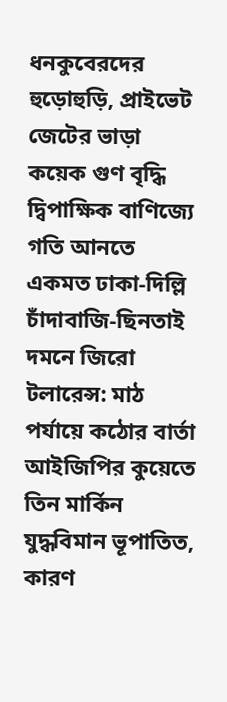ধনকুবেরদের হুড়োহুড়ি, প্রাইভেট জেটের ভাড়া কয়েক গুণ বৃদ্ধি দ্বিপাক্ষিক বাণিজ্যে গতি আনতে একমত ঢাকা-দিল্লি চাঁদাবাজি-ছিনতাই দমনে জিরো টলারেন্স: মাঠ পর্যায়ে কঠোর বার্তা আইজিপির কুয়েতে তিন মার্কিন যুদ্ধবিমান ভূপাতিত, কারণ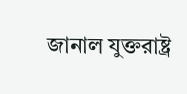জানাল যুক্তরাষ্ট্র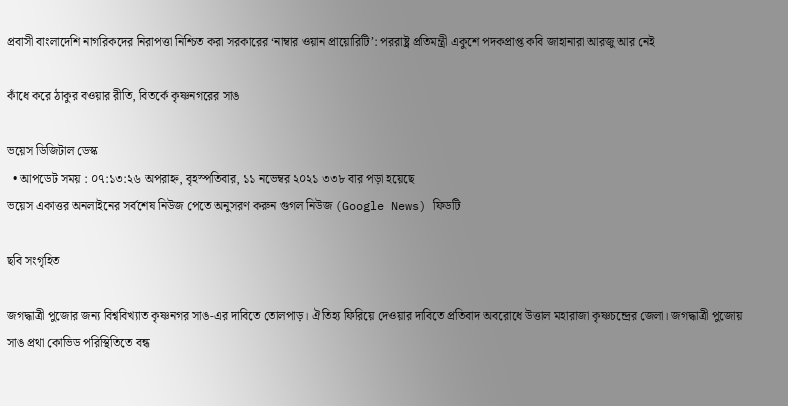প্রবাসী বাংলাদেশি নাগরিকদের নিরাপত্তা নিশ্চিত করা সরকারের ‘নাম্বার ওয়ান প্রায়োরিটি’: পররাষ্ট্র প্রতিমন্ত্রী একুশে পদকপ্রাপ্ত কবি জাহানারা আরজু আর নেই

কাঁধে করে ঠাকুর বওয়ার রীতি, বিতর্কে কৃষ্ণনগরের সাঙ

ভয়েস ডিজিটাল ডেস্ক
  • আপডেট সময় : ০৭:১৩:২৬ অপরাহ্ন, বৃহস্পতিবার, ১১ নভেম্বর ২০২১ ৩৩৮ বার পড়া হয়েছে
ভয়েস একাত্তর অনলাইনের সর্বশেষ নিউজ পেতে অনুসরণ করুন গুগল নিউজ (Google News) ফিডটি

ছবি সংগৃহিত

জগদ্ধাত্রী পুজোর জন্য বিশ্ববিখ্যাত কৃষ্ণনগর সাঙ-এর দাবিতে তোলপাড়। ঐতিহ্য ফিরিয়ে দেওয়ার দাবিতে প্রতিবাদ অবরোধে উত্তাল মহারাজা কৃষ্ণচন্দ্রের জেলা। জগদ্ধাত্রী পুজোয় সাঙ প্রথা কোভিড পরিস্থিতিতে বন্ধ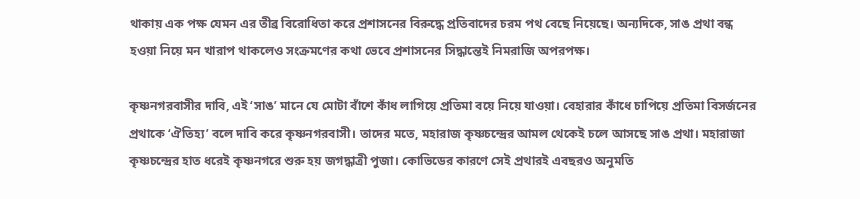থাকায় এক পক্ষ যেমন এর তীব্র বিরোধিতা করে প্রশাসনের বিরুদ্ধে প্রতিবাদের চরম পথ বেছে নিয়েছে। অন্যদিকে, সাঙ প্রথা বন্ধ হওয়া নিয়ে মন খারাপ থাকলেও সংক্রমণের কথা ভেবে প্রশাসনের সিদ্ধান্তেই নিমরাজি অপরপক্ষ।

কৃষ্ণনগরবাসীর দাবি, এই ‘সাঙ’ মানে যে মোটা বাঁশে কাঁধ লাগিয়ে প্রতিমা বয়ে নিয়ে যাওয়া। বেহারার কাঁধে চাপিয়ে প্রতিমা বিসর্জনের প্রথাকে ‘ঐতিহ্য’ বলে দাবি করে কৃষ্ণনগরবাসী। তাদের মতে, মহারাজ কৃষ্ণচন্দ্রের আমল থেকেই চলে আসছে সাঙ প্রথা। মহারাজা কৃষ্ণচন্দ্রের হাত ধরেই কৃষ্ণনগরে শুরু হয় জগদ্ধাত্রী পুজা। কোভিডের কারণে সেই প্রথারই এবছরও অনুমতি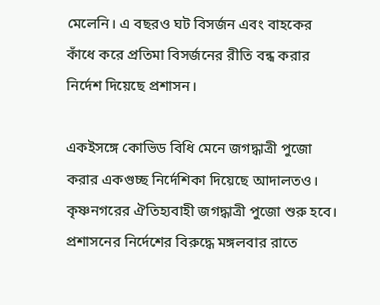মেলেনি। এ বছরও ঘট বিসর্জন এবং বাহকের কাঁধে করে প্রতিমা বিসর্জনের রীতি বন্ধ করার নির্দেশ দিয়েছে প্রশাসন।

একইসঙ্গে কোভিড বিধি মেনে জগদ্ধাত্রী পুজো করার একগুচ্ছ নির্দেশিকা দিয়েছে আদালতও। কৃষ্ণনগরের ঐতিহ্যবাহী জগদ্ধাত্রী পুজো শুরু হবে। প্রশাসনের নির্দেশের বিরুদ্ধে মঙ্গলবার রাতে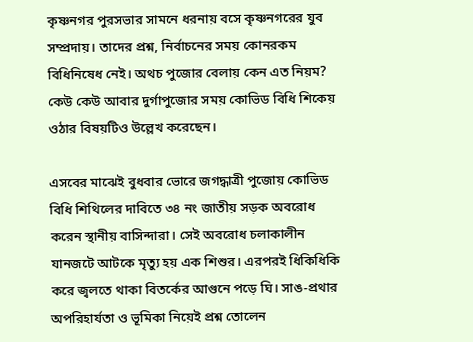কৃষ্ণনগর পুরসভার সামনে ধরনায় বসে কৃষ্ণনগরের যুব সম্প্রদায়। তাদের প্রশ্ন, নির্বাচনের সময় কোনরকম বিধিনিষেধ নেই। অথচ পুজোর বেলায় কেন এত নিয়ম? কেউ কেউ আবার দুর্গাপুজোর সময় কোভিড বিধি শিকেয় ওঠার বিষয়টিও উল্লেখ করেছেন।

এসবের মাঝেই বুধবার ভোরে জগদ্ধাত্রী পুজোয় কোভিড বিধি শিথিলের দাবিতে ৩৪ নং জাতীয় সড়ক অবরোধ করেন স্থানীয় বাসিন্দারা। সেই অবরোধ চলাকালীন যানজটে আটকে মৃত্যু হয় এক শিশুর। এরপরই ধিকিধিকি করে জ্বলতে থাকা বিতর্কের আগুনে পড়ে ঘি। সাঙ-প্রথার অপরিহার্যতা ও ভূমিকা নিয়েই প্রশ্ন তোলেন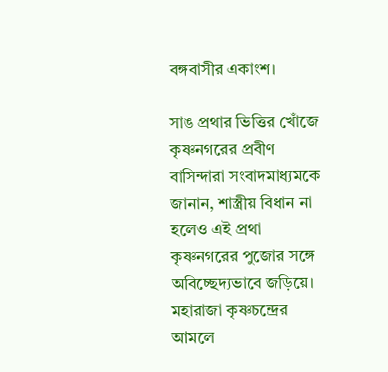বঙ্গবাসীর একাংশ।

সাঙ প্রথার ভিত্তির খোঁজে কৃষ্ণনগরের প্রবীণ বাসিন্দারা সংবাদমাধ্যমকে জানান, শাস্ত্রীয় বিধান না হলেও এই প্রথা কৃষ্ণনগরের পুজোর সঙ্গে অবিচ্ছেদ্যভাবে জড়িয়ে। মহারাজা কৃষ্ণচন্দ্রের আমলে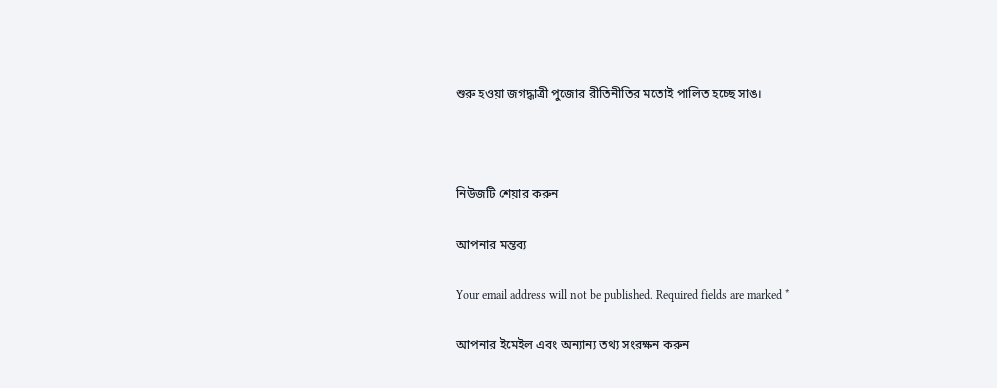শুরু হওয়া জগদ্ধাত্রী পুজোর রীতিনীতির মতোই পালিত হচ্ছে সাঙ।



নিউজটি শেয়ার করুন

আপনার মন্তব্য

Your email address will not be published. Required fields are marked *

আপনার ইমেইল এবং অন্যান্য তথ্য সংরক্ষন করুন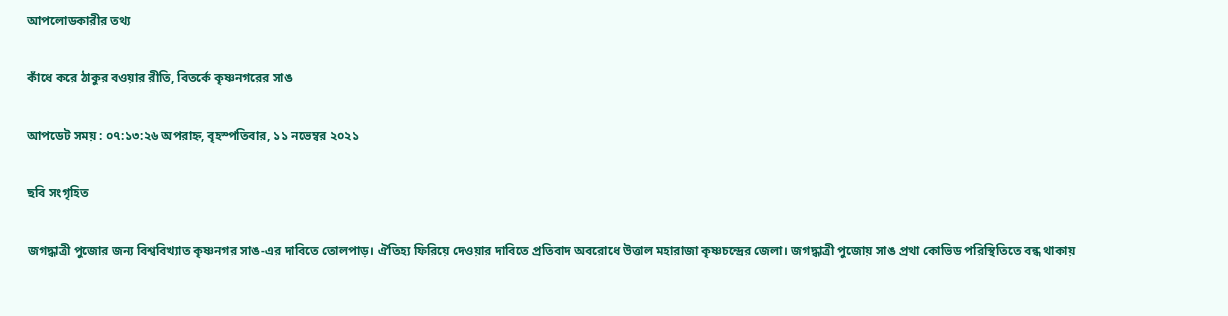আপলোডকারীর তথ্য

কাঁধে করে ঠাকুর বওয়ার রীতি, বিতর্কে কৃষ্ণনগরের সাঙ

আপডেট সময় : ০৭:১৩:২৬ অপরাহ্ন, বৃহস্পতিবার, ১১ নভেম্বর ২০২১

ছবি সংগৃহিত

জগদ্ধাত্রী পুজোর জন্য বিশ্ববিখ্যাত কৃষ্ণনগর সাঙ-এর দাবিতে তোলপাড়। ঐতিহ্য ফিরিয়ে দেওয়ার দাবিতে প্রতিবাদ অবরোধে উত্তাল মহারাজা কৃষ্ণচন্দ্রের জেলা। জগদ্ধাত্রী পুজোয় সাঙ প্রথা কোভিড পরিস্থিতিতে বন্ধ থাকায়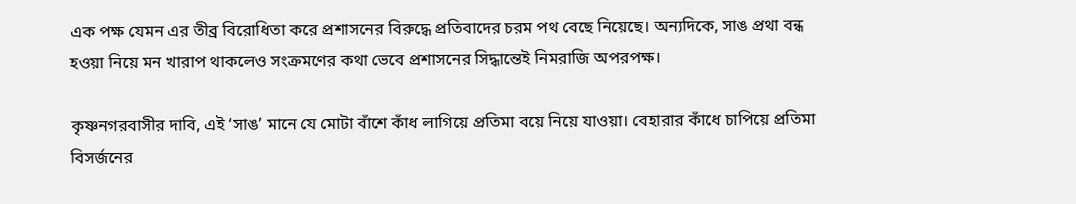এক পক্ষ যেমন এর তীব্র বিরোধিতা করে প্রশাসনের বিরুদ্ধে প্রতিবাদের চরম পথ বেছে নিয়েছে। অন্যদিকে, সাঙ প্রথা বন্ধ হওয়া নিয়ে মন খারাপ থাকলেও সংক্রমণের কথা ভেবে প্রশাসনের সিদ্ধান্তেই নিমরাজি অপরপক্ষ।

কৃষ্ণনগরবাসীর দাবি, এই ‘সাঙ’ মানে যে মোটা বাঁশে কাঁধ লাগিয়ে প্রতিমা বয়ে নিয়ে যাওয়া। বেহারার কাঁধে চাপিয়ে প্রতিমা বিসর্জনের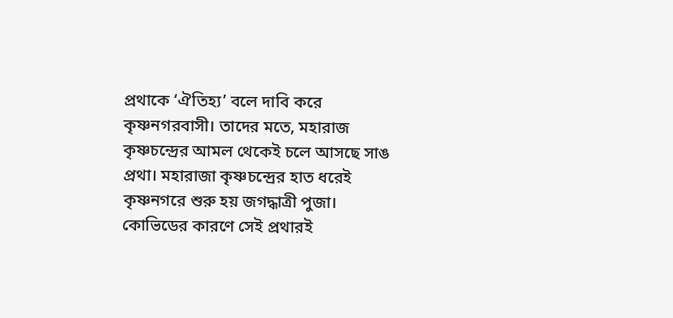প্রথাকে ‘ঐতিহ্য’ বলে দাবি করে কৃষ্ণনগরবাসী। তাদের মতে, মহারাজ কৃষ্ণচন্দ্রের আমল থেকেই চলে আসছে সাঙ প্রথা। মহারাজা কৃষ্ণচন্দ্রের হাত ধরেই কৃষ্ণনগরে শুরু হয় জগদ্ধাত্রী পুজা। কোভিডের কারণে সেই প্রথারই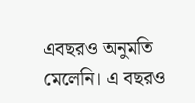এবছরও অনুমতি মেলেনি। এ বছরও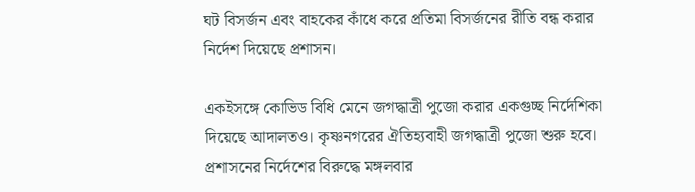ঘট বিসর্জন এবং বাহকের কাঁধে করে প্রতিমা বিসর্জনের রীতি বন্ধ করার নির্দেশ দিয়েছে প্রশাসন।

একইসঙ্গে কোভিড বিধি মেনে জগদ্ধাত্রী পুজো করার একগুচ্ছ নির্দেশিকা দিয়েছে আদালতও। কৃষ্ণনগরের ঐতিহ্যবাহী জগদ্ধাত্রী পুজো শুরু হবে। প্রশাসনের নির্দেশের বিরুদ্ধে মঙ্গলবার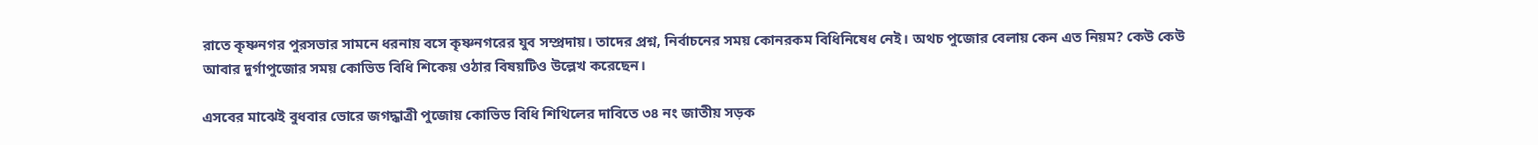রাতে কৃষ্ণনগর পুরসভার সামনে ধরনায় বসে কৃষ্ণনগরের যুব সম্প্রদায়। তাদের প্রশ্ন, নির্বাচনের সময় কোনরকম বিধিনিষেধ নেই। অথচ পুজোর বেলায় কেন এত নিয়ম? কেউ কেউ আবার দুর্গাপুজোর সময় কোভিড বিধি শিকেয় ওঠার বিষয়টিও উল্লেখ করেছেন।

এসবের মাঝেই বুধবার ভোরে জগদ্ধাত্রী পুজোয় কোভিড বিধি শিথিলের দাবিতে ৩৪ নং জাতীয় সড়ক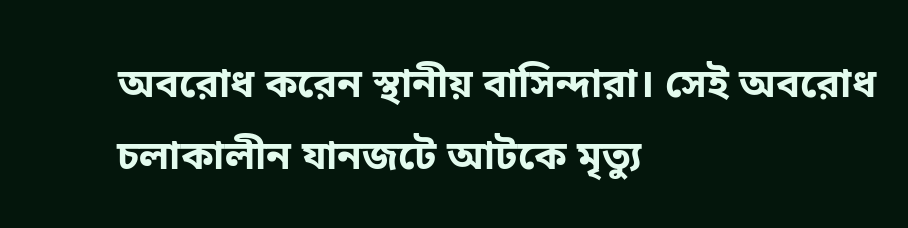অবরোধ করেন স্থানীয় বাসিন্দারা। সেই অবরোধ চলাকালীন যানজটে আটকে মৃত্যু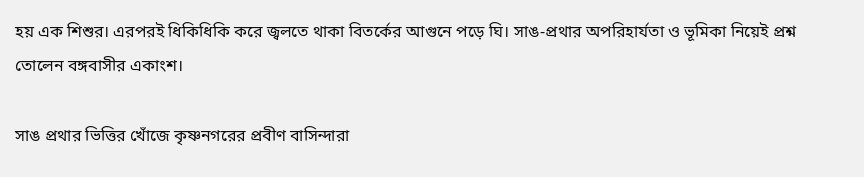হয় এক শিশুর। এরপরই ধিকিধিকি করে জ্বলতে থাকা বিতর্কের আগুনে পড়ে ঘি। সাঙ-প্রথার অপরিহার্যতা ও ভূমিকা নিয়েই প্রশ্ন তোলেন বঙ্গবাসীর একাংশ।

সাঙ প্রথার ভিত্তির খোঁজে কৃষ্ণনগরের প্রবীণ বাসিন্দারা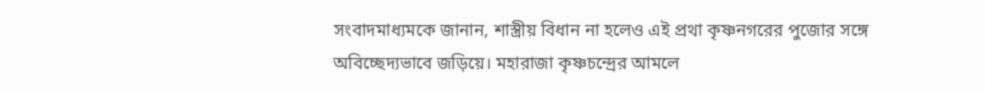সংবাদমাধ্যমকে জানান, শাস্ত্রীয় বিধান না হলেও এই প্রথা কৃষ্ণনগরের পুজোর সঙ্গে অবিচ্ছেদ্যভাবে জড়িয়ে। মহারাজা কৃষ্ণচন্দ্রের আমলে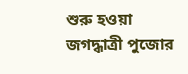শুরু হওয়া জগদ্ধাত্রী পুজোর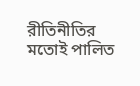রীতিনীতির মতোই পালিত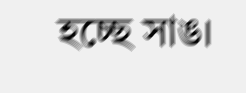হচ্ছে সাঙ।